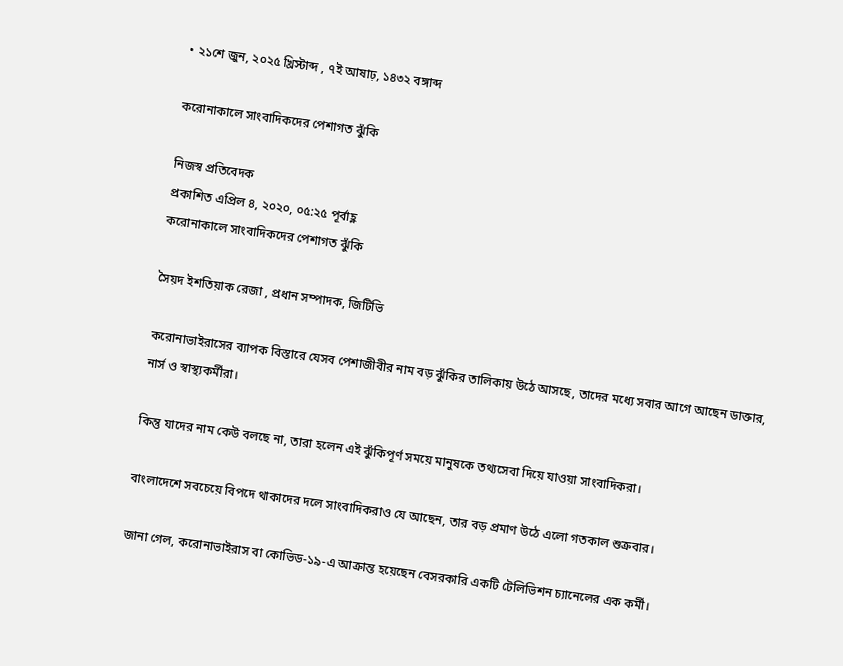• ২১শে জুন, ২০২৫ খ্রিস্টাব্দ , ৭ই আষাঢ়, ১৪৩২ বঙ্গাব্দ

করোনাকালে সাংবাদিকদের পেশাগত ঝুঁকি

নিজস্ব প্রতিবেদক
প্রকাশিত এপ্রিল ৪, ২০২০, ০৫:২৫ পূর্বাহ্ণ
করোনাকালে সাংবাদিকদের পেশাগত ঝুঁকি

সৈয়দ ইশতিয়াক রেজা , প্রধান সম্পাদক, জিটিভি

করোনাভাইরাসের ব্যাপক বিস্তারে যেসব পেশাজীবীর নাম বড় ঝুঁকির তালিকায় উঠে আসছে, তাদের মধ্যে সবার আগে আছেন ডাক্তার, নার্স ও স্বাস্থ্যকর্মীরা।

কিন্তু যাদের নাম কেউ বলছে না, তারা হলেন এই ঝুঁকিপূর্ণ সময়ে মানুষকে তথ্যসেবা দিয়ে যাওয়া সাংবাদিকরা।

বাংলাদেশে সবচেয়ে বিপদে থাকাদের দলে সাংবাদিকরাও যে আছেন, তার বড় প্রমাণ উঠে এলো গতকাল শুক্রবার।

জানা গেল, করোনাভাইরাস বা কোভিড-১৯-এ আক্রান্ত হয়েছেন বেসরকারি একটি টেলিভিশন চ্যানেলের এক কর্মী।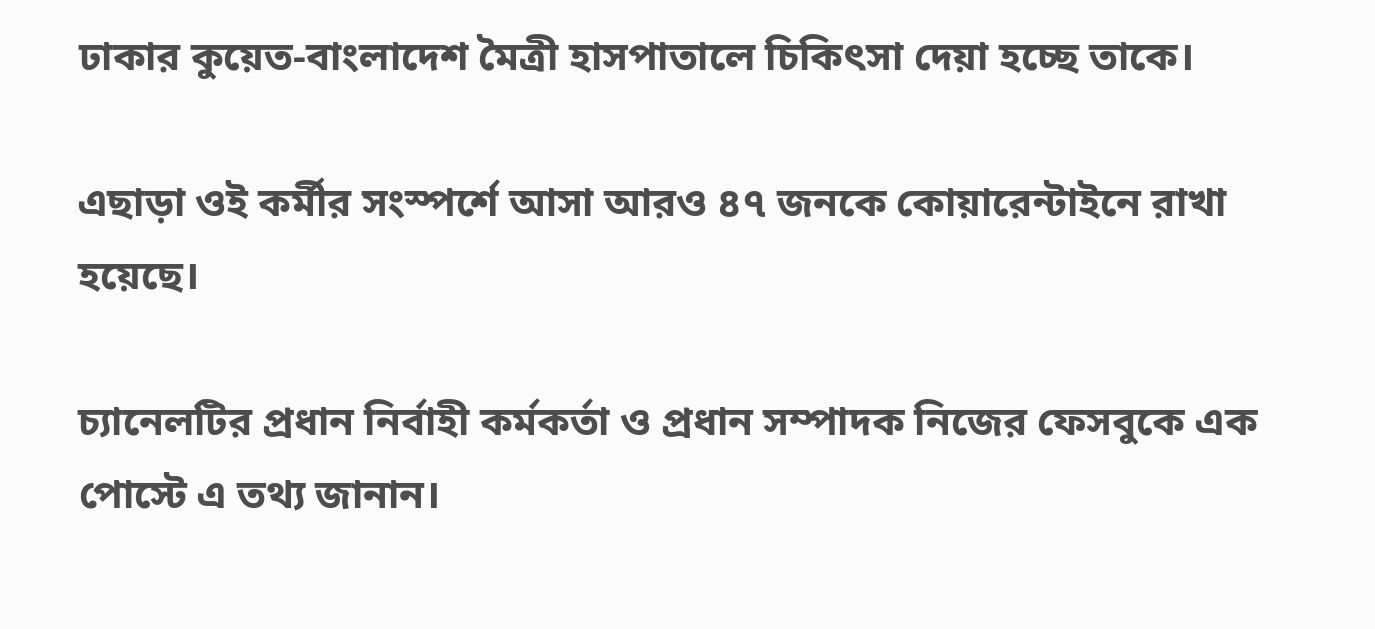ঢাকার কুয়েত-বাংলাদেশ মৈত্রী হাসপাতালে চিকিৎসা দেয়া হচ্ছে তাকে।

এছাড়া ওই কর্মীর সংস্পর্শে আসা আরও ৪৭ জনকে কোয়ারেন্টাইনে রাখা হয়েছে।

চ্যানেলটির প্রধান নির্বাহী কর্মকর্তা ও প্রধান সম্পাদক নিজের ফেসবুকে এক পোস্টে এ তথ্য জানান।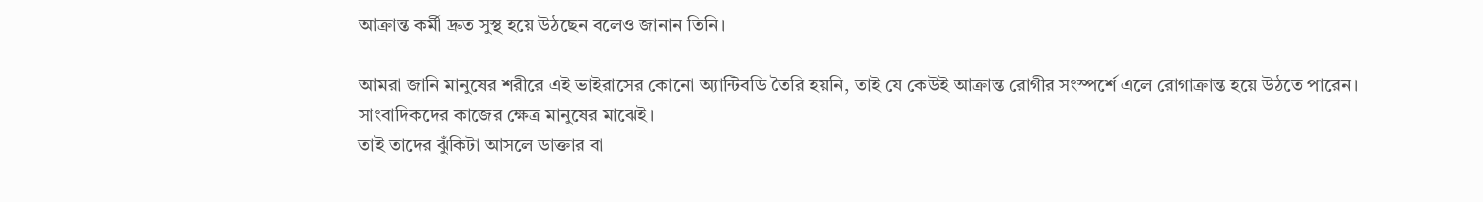আক্রান্ত কর্মী দ্রুত সুস্থ হয়ে উঠছেন বলেও জানান তিনি।

আমরা জানি মানুষের শরীরে এই ভাইরাসের কোনো অ্যান্টিবডি তৈরি হয়নি, তাই যে কেউই আক্রান্ত রোগীর সংস্পর্শে এলে রোগাক্রান্ত হয়ে উঠতে পারেন।
সাংবাদিকদের কাজের ক্ষেত্র মানুষের মাঝেই।
তাই তাদের ঝুঁকিটা আসলে ডাক্তার বা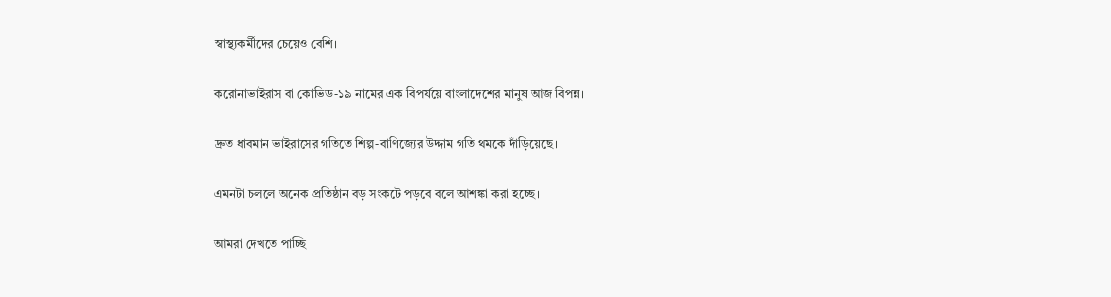স্বাস্থ্যকর্মীদের চেয়েও বেশি।

করোনাভাইরাস বা কোভিড-১৯ নামের এক বিপর্যয়ে বাংলাদেশের মানুষ আজ বিপন্ন।

দ্রুত ধাবমান ভাইরাসের গতিতে শিল্প-বাণিজ্যের উদ্দাম গতি থমকে দাঁড়িয়েছে।

এমনটা চললে অনেক প্রতিষ্ঠান বড় সংকটে পড়বে বলে আশঙ্কা করা হচ্ছে।

আমরা দেখতে পাচ্ছি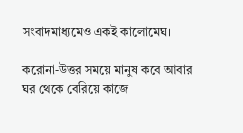সংবাদমাধ্যমেও একই কালোমেঘ।

করোনা-উত্তর সময়ে মানুষ কবে আবার ঘর থেকে বেরিয়ে কাজে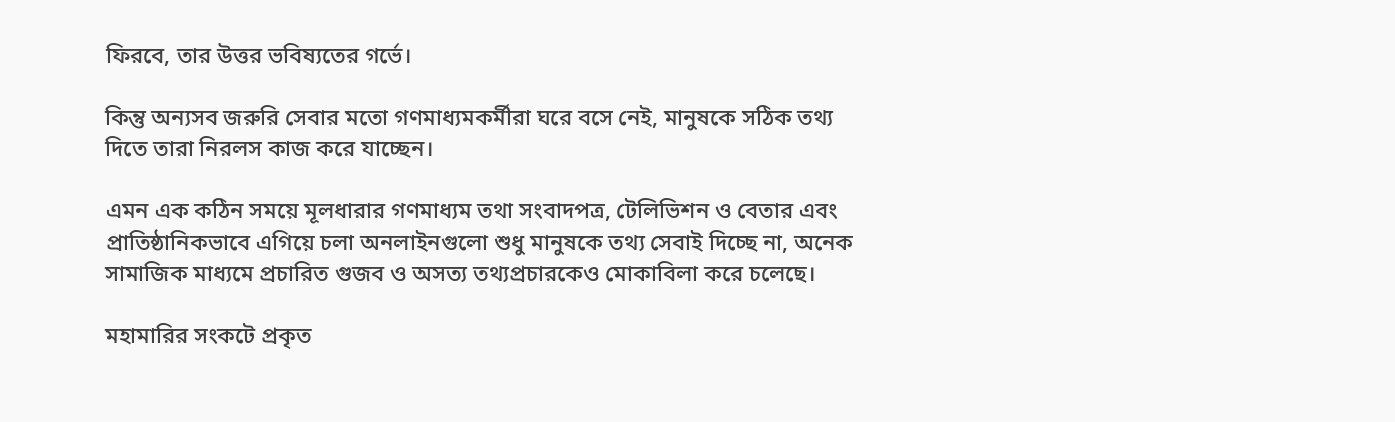ফিরবে, তার উত্তর ভবিষ্যতের গর্ভে।

কিন্তু অন্যসব জরুরি সেবার মতো গণমাধ্যমকর্মীরা ঘরে বসে নেই, মানুষকে সঠিক তথ্য দিতে তারা নিরলস কাজ করে যাচ্ছেন।

এমন এক কঠিন সময়ে মূলধারার গণমাধ্যম তথা সংবাদপত্র, টেলিভিশন ও বেতার এবং প্রাতিষ্ঠানিকভাবে এগিয়ে চলা অনলাইনগুলো শুধু মানুষকে তথ্য সেবাই দিচ্ছে না, অনেক সামাজিক মাধ্যমে প্রচারিত গুজব ও অসত্য তথ্যপ্রচারকেও মোকাবিলা করে চলেছে।

মহামারির সংকটে প্রকৃত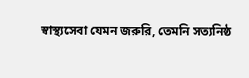স্বাস্থ্যসেবা যেমন জরুরি, তেমনি সত্যনিষ্ঠ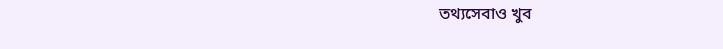তথ্যসেবাও খুব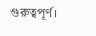গুরুত্বপূর্ণ।